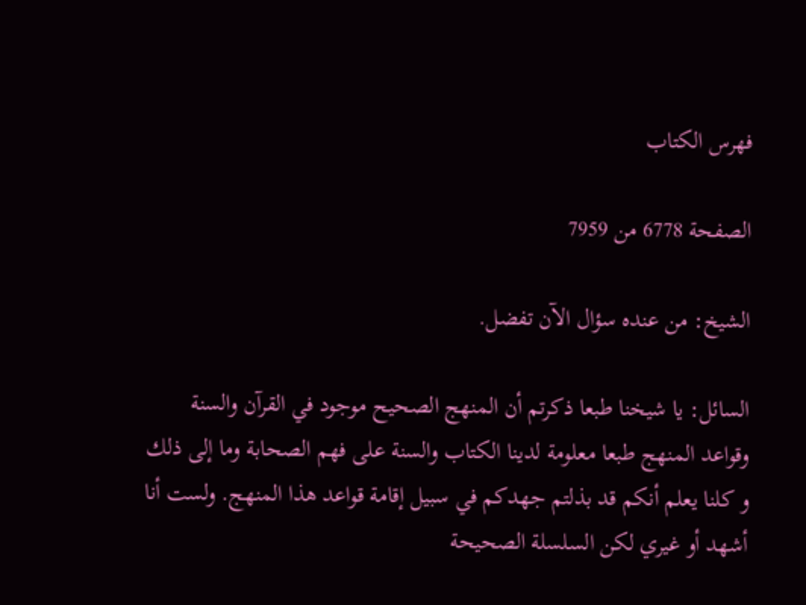فهرس الكتاب

الصفحة 6778 من 7959

الشيخ: من عنده سؤال الآن تفضل.

السائل: يا شيخنا طبعا ذكرتم أن المنهج الصحيح موجود في القرآن والسنة وقواعد المنهج طبعا معلومة لدينا الكتاب والسنة على فهم الصحابة وما إلى ذلك و كلنا يعلم أنكم قد بذلتم جهدكم في سبيل إقامة قواعد هذا المنهج. ولست أنا أشهد أو غيري لكن السلسلة الصحيحة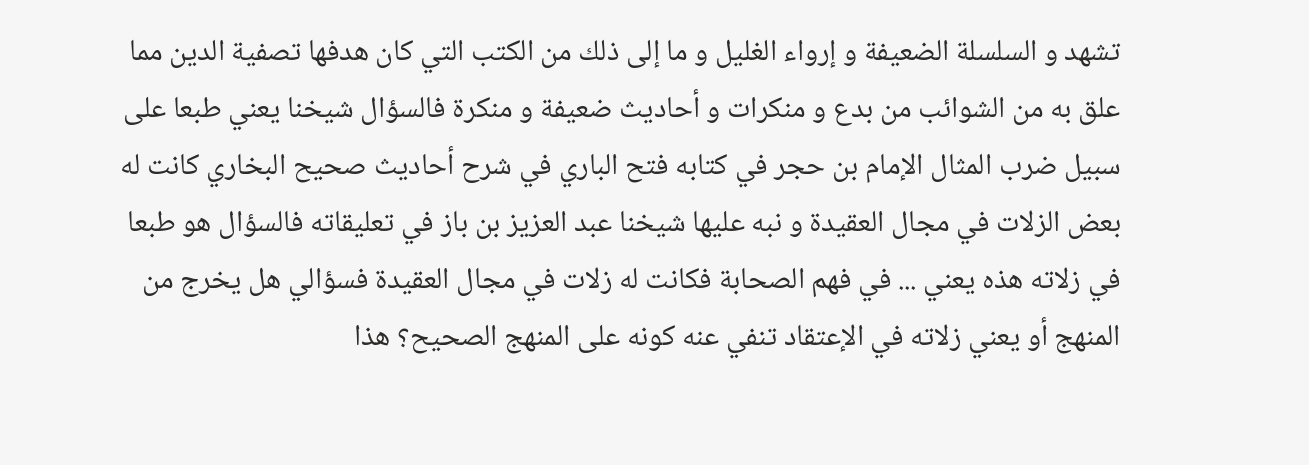تشهد و السلسلة الضعيفة و إرواء الغليل و ما إلى ذلك من الكتب التي كان هدفها تصفية الدين مما علق به من الشوائب من بدع و منكرات و أحاديث ضعيفة و منكرة فالسؤال شيخنا يعني طبعا على سبيل ضرب المثال الإمام بن حجر في كتابه فتح الباري في شرح أحاديث صحيح البخاري كانت له بعض الزلات في مجال العقيدة و نبه عليها شيخنا عبد العزيز بن باز في تعليقاته فالسؤال هو طبعا في زلاته هذه يعني ... في فهم الصحابة فكانت له زلات في مجال العقيدة فسؤالي هل يخرج من المنهج أو يعني زلاته في الإعتقاد تنفي عنه كونه على المنهج الصحيح؟ هذا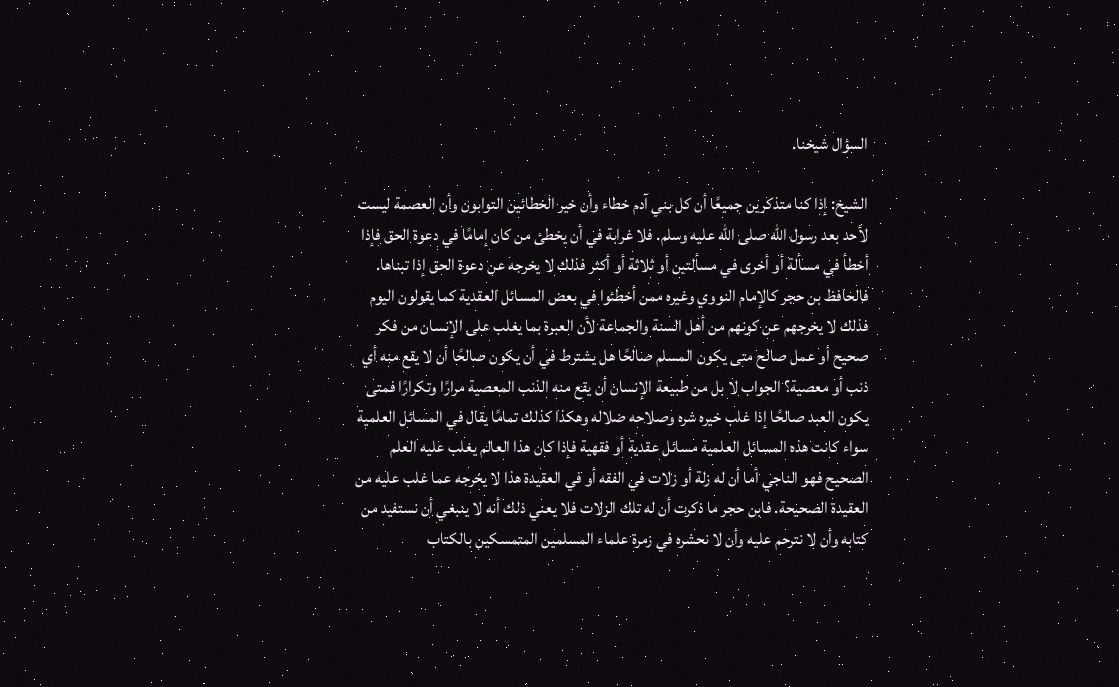السؤال شيخنا.

الشيخ: إذا كنا متذكرين جميعًا أن كل بني آدم خطاء وأن خير الخطائين التوابون وأن العصمة ليست لأحد بعد رسول الله صلى الله عليه وسلم. فلا غرابة في أن يخطئ من كان إمامًا في دعوة الحق فإذا أخطأ في مسألة أو أخرى في مسألتين أو ثلاثة أو أكثر فذلك لا يخرجه عن دعوة الحق إذا تبناها. فالحافظ بن حجر كالإمام النووي وغيره ممن أخطئوا في بعض المسائل العقدية كما يقولون اليوم فذلك لا يخرجهم عن كونهم من أهل السنة والجماعة لأن العبرة بما يغلب على الإنسان من فكر صحيح أو عمل صالح متى يكون المسلم صالحًا هل يشترط في أن يكون صالحًا أن لا يقع منه أي ذنب أو معصية؟ الجواب لا بل من طبيعة الإنسان أن يقع منه الذنب المعصية مرارًا وتكرارًا فمتى يكون العبد صالحًا إذا غلب خيره شره وصلاحه ضلاله وهكذا كذلك تمامًا يقال في المسائل العلمية سواء كانت هذه المسائل العلمية مسائل عقدية أو فقهية فإذا كان هذا العالم يغلب عليه العلم الصحيح فهو الناجي أما أن له زلة أو زلات في الفقه أو في العقيدة هذا لا يخرجه عما غلب عليه من العقيدة الصحيحة. فابن حجر ما ذكرت أن له تلك الزلات فلا يعني ذلك أنه لا ينبغي أن نستفيد من كتابه وأن لا نترحم عليه وأن لا نحشره في زمرة علماء المسلمين المتمسكين بالكتاب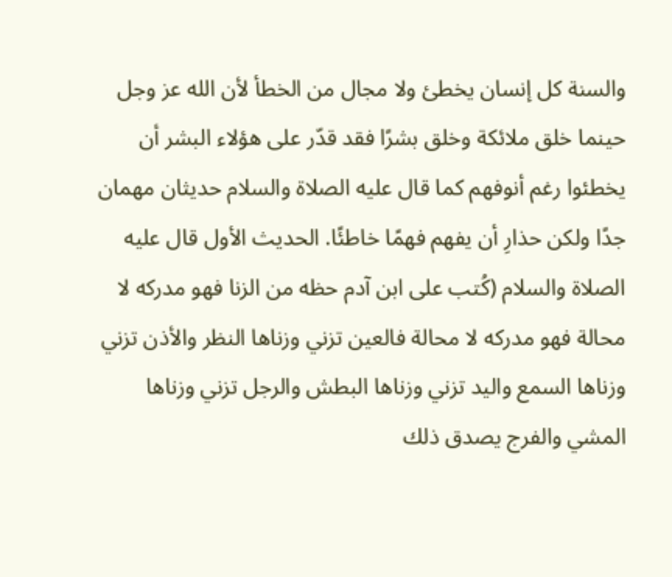والسنة كل إنسان يخطئ ولا مجال من الخطأ لأن الله عز وجل حينما خلق ملائكة وخلق بشرًا فقد قدّر على هؤلاء البشر أن يخطئوا رغم أنوفهم كما قال عليه الصلاة والسلام حديثان مهمان جدًا ولكن حذارِ أن يفهم فهمًا خاطئًا. الحديث الأول قال عليه الصلاة والسلام (كُتب على ابن آدم حظه من الزنا فهو مدركه لا محالة فهو مدركه لا محالة فالعين تزني وزناها النظر والأذن تزني وزناها السمع واليد تزني وزناها البطش والرجل تزني وزناها المشي والفرج يصدق ذلك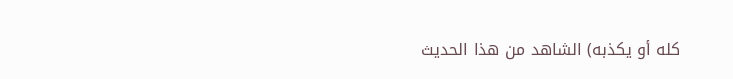كله أو يكذبه) الشاهد من هذا الحديث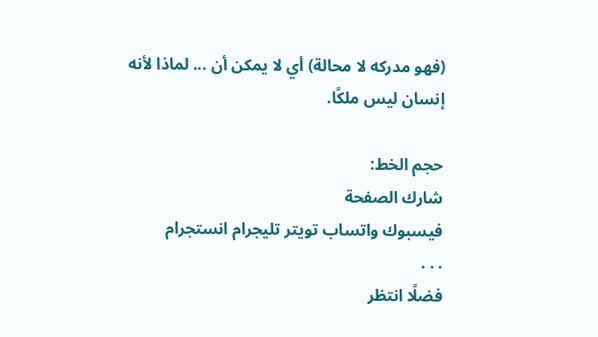(فهو مدركه لا محالة) أي لا يمكن أن ... لماذا لأنه إنسان ليس ملكًا.

حجم الخط:
شارك الصفحة
فيسبوك واتساب تويتر تليجرام انستجرام
. . .
فضلًا انتظر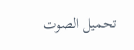تحميل الصوت